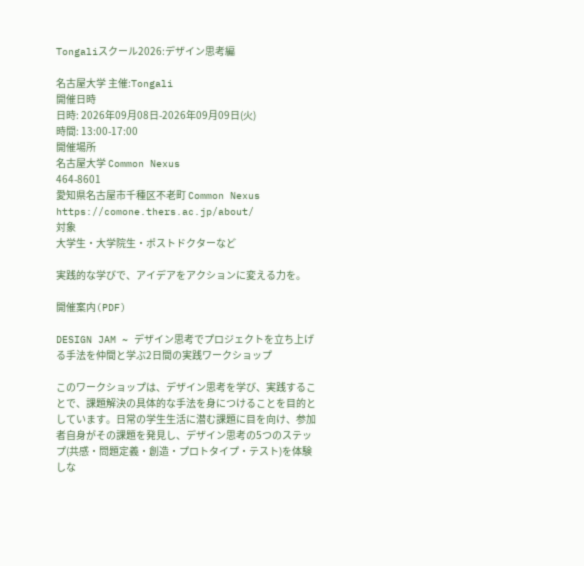Tongaliスクール2026:デザイン思考編

名古屋大学 主催:Tongali
開催日時
日時: 2026年09月08日-2026年09月09日(火)
時間: 13:00-17:00
開催場所
名古屋大学 Common Nexus
464-8601
愛知県名古屋市千種区不老町 Common Nexus
https://comone.thers.ac.jp/about/
対象
大学生・大学院生・ポストドクターなど

実践的な学びで、アイデアをアクションに変える力を。

開催案内(PDF)

DESIGN JAM ~ デザイン思考でプロジェクトを立ち上げる手法を仲間と学ぶ2日間の実践ワークショップ

このワークショップは、デザイン思考を学び、実践することで、課題解決の具体的な手法を身につけることを目的としています。日常の学生生活に潜む課題に目を向け、参加者自身がその課題を発見し、デザイン思考の5つのステップ(共感・問題定義・創造・プロトタイプ・テスト)を体験しな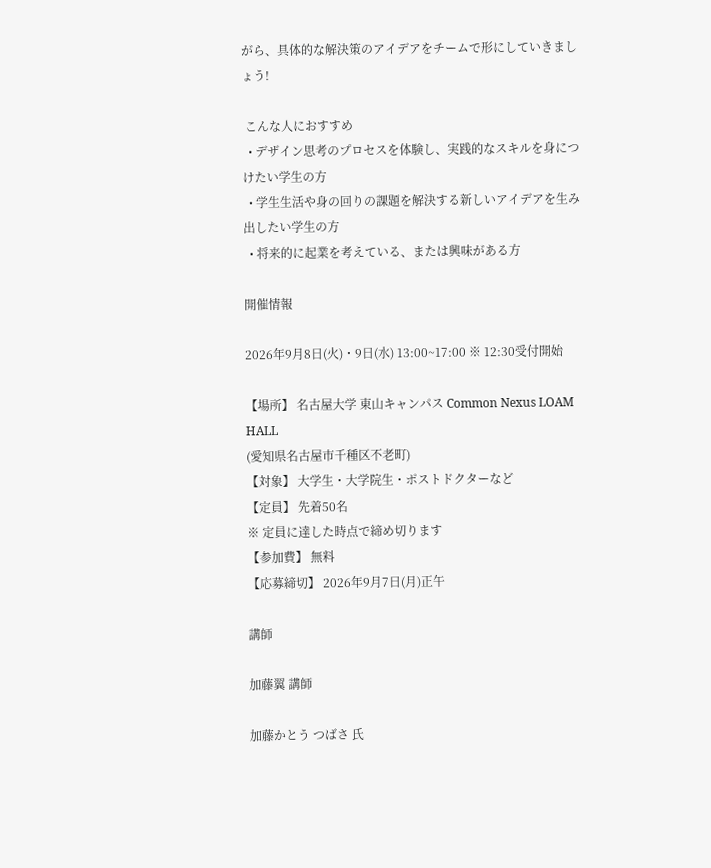がら、具体的な解決策のアイデアをチームで形にしていきましょう!

 こんな人におすすめ
  • デザイン思考のプロセスを体験し、実践的なスキルを身につけたい学生の方
  • 学生生活や身の回りの課題を解決する新しいアイデアを生み出したい学生の方
  • 将来的に起業を考えている、または興味がある方

開催情報

2026年9月8日(火)・9日(水) 13:00~17:00 ※ 12:30受付開始

【場所】 名古屋大学 東山キャンパス Common Nexus LOAM HALL
(愛知県名古屋市千種区不老町)
【対象】 大学生・大学院生・ポストドクターなど
【定員】 先着50名
※ 定員に達した時点で締め切ります
【参加費】 無料
【応募締切】 2026年9月7日(月)正午

講師

加藤翼 講師

加藤かとう つばさ 氏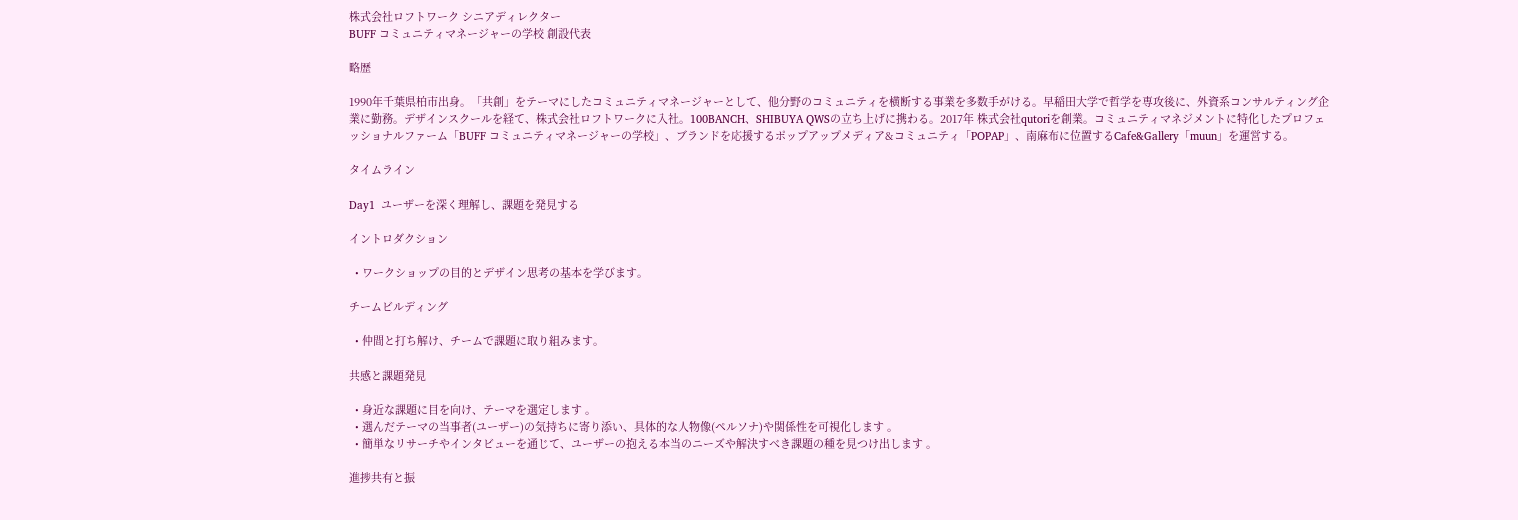株式会社ロフトワーク シニアディレクター
BUFF コミュニティマネージャーの学校 創設代表

略歴

1990年千葉県柏市出身。「共創」をテーマにしたコミュニティマネージャーとして、他分野のコミュニティを横断する事業を多数手がける。早稲田大学で哲学を専攻後に、外資系コンサルティング企業に勤務。デザインスクールを経て、株式会社ロフトワークに入社。100BANCH、SHIBUYA QWSの立ち上げに携わる。2017年 株式会社qutoriを創業。コミュニティマネジメントに特化したプロフェッショナルファーム「BUFF コミュニティマネージャーの学校」、ブランドを応援するポップアップメディア&コミュニティ「POPAP」、南麻布に位置するCafe&Gallery「muun」を運営する。

タイムライン

Day1  ユーザーを深く理解し、課題を発見する

イントロダクション

  • ワークショップの目的とデザイン思考の基本を学びます。

チームビルディング

  • 仲間と打ち解け、チームで課題に取り組みます。

共感と課題発見

  • 身近な課題に目を向け、テーマを選定します 。
  • 選んだテーマの当事者(ユーザー)の気持ちに寄り添い、具体的な人物像(ペルソナ)や関係性を可視化します 。
  • 簡単なリサーチやインタビューを通じて、ユーザーの抱える本当のニーズや解決すべき課題の種を見つけ出します 。

進捗共有と振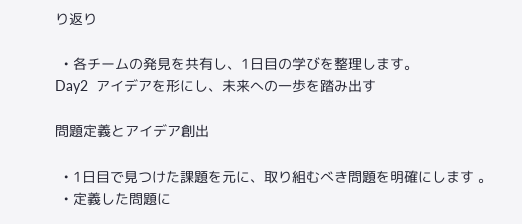り返り

  • 各チームの発見を共有し、1日目の学びを整理します。
Day2  アイデアを形にし、未来への一歩を踏み出す

問題定義とアイデア創出

  • 1日目で見つけた課題を元に、取り組むべき問題を明確にします 。
  • 定義した問題に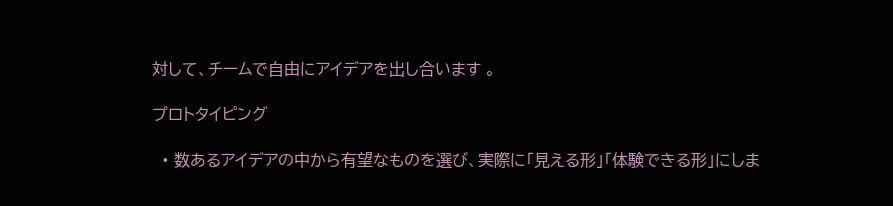対して、チームで自由にアイデアを出し合います 。

プロトタイピング

  • 数あるアイデアの中から有望なものを選び、実際に「見える形」「体験できる形」にしま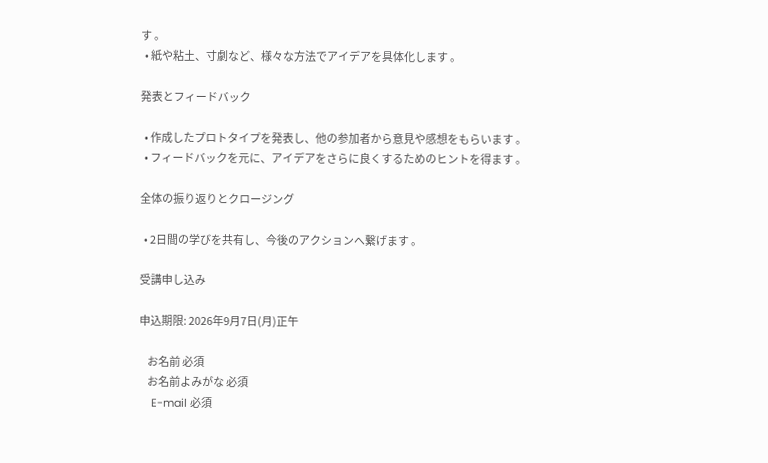す 。
  • 紙や粘土、寸劇など、様々な方法でアイデアを具体化します 。

発表とフィードバック

  • 作成したプロトタイプを発表し、他の参加者から意見や感想をもらいます 。
  • フィードバックを元に、アイデアをさらに良くするためのヒントを得ます 。

全体の振り返りとクロージング

  • 2日間の学びを共有し、今後のアクションへ繋げます 。

受講申し込み

申込期限: 2026年9月7日(月)正午

    お名前 必須
    お名前よみがな 必須
    E-mail 必須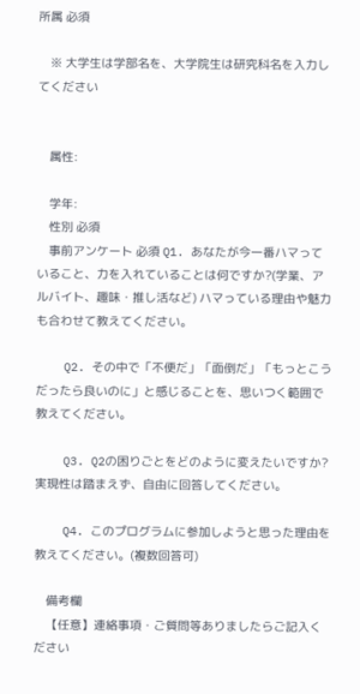所属 必須

    ※ 大学生は学部名を、大学院生は研究科名を入力してください


    属性:

    学年:
    性別 必須
    事前アンケート 必須 Q1. あなたが今一番ハマっていること、力を入れていることは何ですか?(学業、アルバイト、趣味・推し活など) ハマっている理由や魅力も合わせて教えてください。

    Q2. その中で「不便だ」「面倒だ」「もっとこうだったら良いのに」と感じることを、思いつく範囲で教えてください。

    Q3. Q2の困りごとをどのように変えたいですか? 実現性は踏まえず、自由に回答してください。

    Q4. このプログラムに参加しようと思った理由を教えてください。(複数回答可)

    備考欄
    【任意】連絡事項・ご質問等ありましたらご記入ください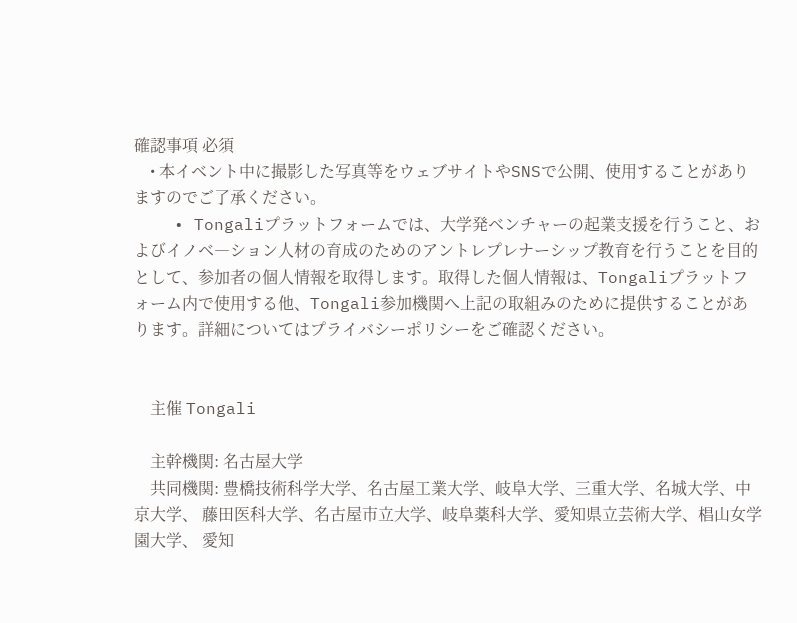確認事項 必須
    • 本イベント中に撮影した写真等をウェブサイトやSNSで公開、使用することがありますのでご了承ください。
    • Tongaliプラットフォームでは、大学発ベンチャーの起業支援を行うこと、およびイノベ―ション人材の育成のためのアントレプレナーシップ教育を行うことを目的として、参加者の個人情報を取得します。取得した個人情報は、Tongaliプラットフォーム内で使用する他、Tongali参加機関へ上記の取組みのために提供することがあります。詳細についてはプライバシーポリシーをご確認ください。


    主催 Tongali

    主幹機関: 名古屋大学
    共同機関: 豊橋技術科学大学、名古屋工業大学、岐阜大学、三重大学、名城大学、中京大学、 藤田医科大学、名古屋市立大学、岐阜薬科大学、愛知県立芸術大学、椙山女学園大学、 愛知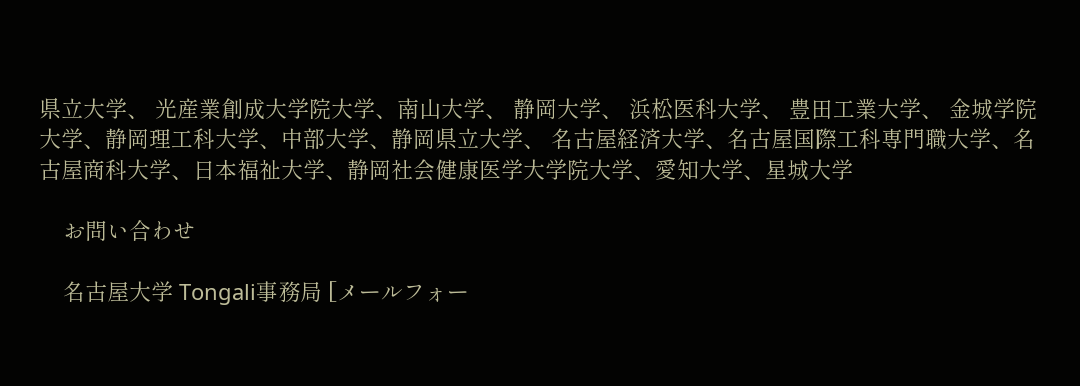県立大学、 光産業創成大学院大学、南山大学、 静岡大学、 浜松医科大学、 豊田工業大学、 金城学院大学、静岡理工科大学、中部大学、静岡県立大学、 名古屋経済大学、名古屋国際工科専門職大学、名古屋商科大学、日本福祉大学、静岡社会健康医学大学院大学、愛知大学、星城大学

    お問い合わせ

    名古屋大学 Tongali事務局 [メールフォー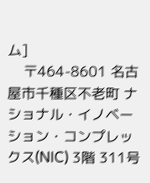ム]
    〒464-8601 名古屋市千種区不老町 ナショナル・イノベーション・コンプレックス(NIC) 3階 311号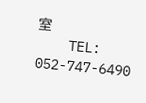室
    TEL: 052-747-6490